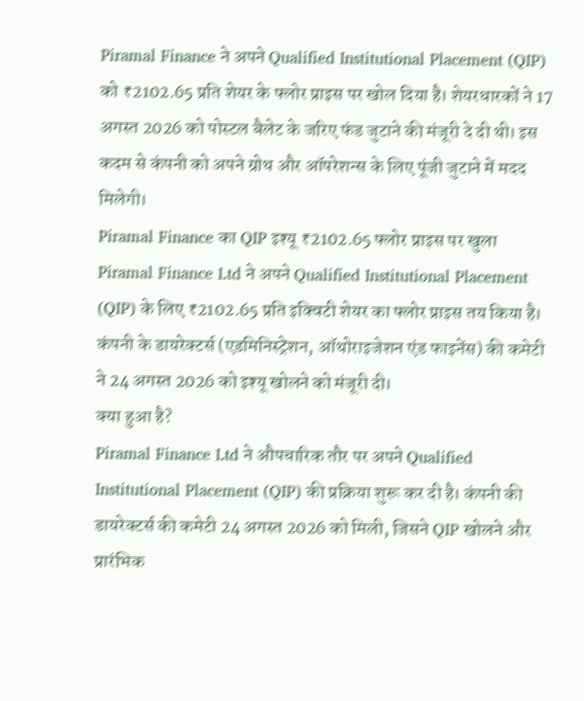Piramal Finance ने अपने Qualified Institutional Placement (QIP) को ₹2102.65 प्रति शेयर के फ्लोर प्राइस पर खोल दिया है। शेयरधारकों ने 17 अगस्त 2026 को पोस्टल बैलेट के जरिए फंड जुटाने की मंजूरी दे दी थी। इस कदम से कंपनी को अपने ग्रोथ और ऑपरेशन्स के लिए पूंजी जुटाने में मदद मिलेगी।
Piramal Finance का QIP इश्यू ₹2102.65 फ्लोर प्राइस पर खुला
Piramal Finance Ltd ने अपने Qualified Institutional Placement (QIP) के लिए ₹2102.65 प्रति इक्विटी शेयर का फ्लोर प्राइस तय किया है।
कंपनी के डायरेक्टर्स (एडमिनिस्ट्रेशन, ऑथोराइजेशन एंड फाइनेंस) की कमेटी ने 24 अगस्त 2026 को इश्यू खोलने को मंजूरी दी।
क्या हुआ है?
Piramal Finance Ltd ने औपचारिक तौर पर अपने Qualified Institutional Placement (QIP) की प्रक्रिया शुरू कर दी है। कंपनी की डायरेक्टर्स की कमेटी 24 अगस्त 2026 को मिली, जिसने QIP खोलने और प्रारंभिक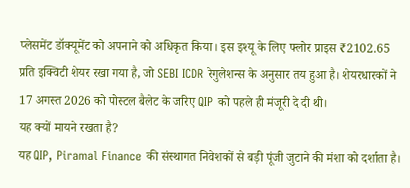प्लेसमेंट डॉक्यूमेंट को अपनाने को अधिकृत किया। इस इश्यू के लिए फ्लोर प्राइस ₹2102.65 प्रति इक्विटी शेयर रखा गया है, जो SEBI ICDR रेगुलेशन्स के अनुसार तय हुआ है। शेयरधारकों ने 17 अगस्त 2026 को पोस्टल बैलेट के जरिए QIP को पहले ही मंजूरी दे दी थी।
यह क्यों मायने रखता है?
यह QIP, Piramal Finance की संस्थागत निवेशकों से बड़ी पूंजी जुटाने की मंशा को दर्शाता है।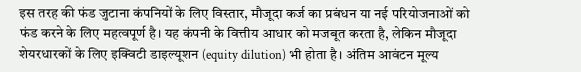इस तरह की फंड जुटाना कंपनियों के लिए विस्तार, मौजूदा कर्ज का प्रबंधन या नई परियोजनाओं को फंड करने के लिए महत्वपूर्ण है। यह कंपनी के वित्तीय आधार को मजबूत करता है, लेकिन मौजूदा शेयरधारकों के लिए इक्विटी डाइल्यूशन (equity dilution) भी होता है। अंतिम आवंटन मूल्य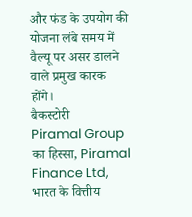और फंड के उपयोग की योजना लंबे समय में वैल्यू पर असर डालने वाले प्रमुख कारक होंगे।
बैकस्टोरी
Piramal Group का हिस्सा, Piramal Finance Ltd, भारत के वित्तीय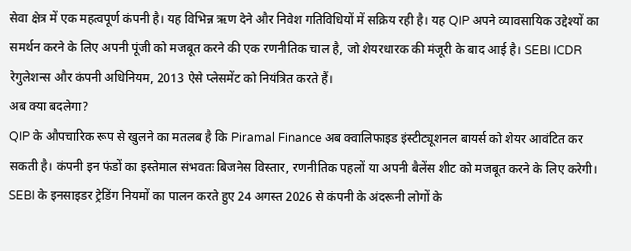सेवा क्षेत्र में एक महत्वपूर्ण कंपनी है। यह विभिन्न ऋण देने और निवेश गतिविधियों में सक्रिय रही है। यह QIP अपने व्यावसायिक उद्देश्यों का समर्थन करने के लिए अपनी पूंजी को मजबूत करने की एक रणनीतिक चाल है, जो शेयरधारक की मंजूरी के बाद आई है। SEBI ICDR रेगुलेशन्स और कंपनी अधिनियम, 2013 ऐसे प्लेसमेंट को नियंत्रित करते हैं।
अब क्या बदलेगा?
QIP के औपचारिक रूप से खुलने का मतलब है कि Piramal Finance अब क्वालिफाइड इंस्टीट्यूशनल बायर्स को शेयर आवंटित कर सकती है। कंपनी इन फंडों का इस्तेमाल संभवतः बिजनेस विस्तार, रणनीतिक पहलों या अपनी बैलेंस शीट को मजबूत करने के लिए करेगी। SEBI के इनसाइडर ट्रेडिंग नियमों का पालन करते हुए 24 अगस्त 2026 से कंपनी के अंदरूनी लोगों के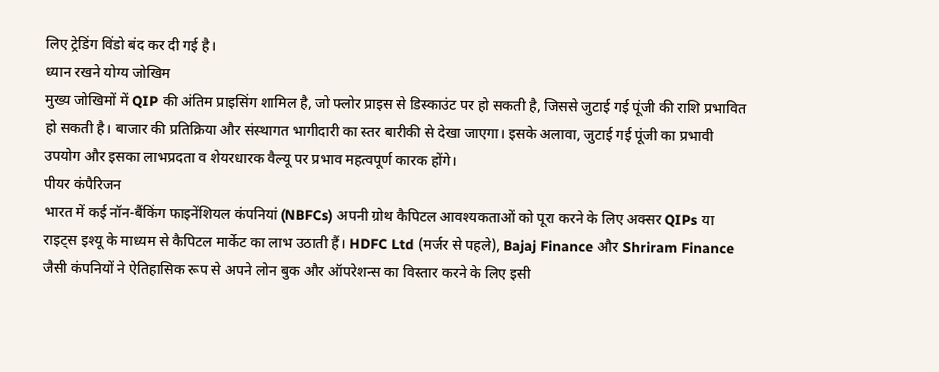लिए ट्रेडिंग विंडो बंद कर दी गई है।
ध्यान रखने योग्य जोखिम
मुख्य जोखिमों में QIP की अंतिम प्राइसिंग शामिल है, जो फ्लोर प्राइस से डिस्काउंट पर हो सकती है, जिससे जुटाई गई पूंजी की राशि प्रभावित हो सकती है। बाजार की प्रतिक्रिया और संस्थागत भागीदारी का स्तर बारीकी से देखा जाएगा। इसके अलावा, जुटाई गई पूंजी का प्रभावी उपयोग और इसका लाभप्रदता व शेयरधारक वैल्यू पर प्रभाव महत्वपूर्ण कारक होंगे।
पीयर कंपैरिजन
भारत में कई नॉन-बैंकिंग फाइनेंशियल कंपनियां (NBFCs) अपनी ग्रोथ कैपिटल आवश्यकताओं को पूरा करने के लिए अक्सर QIPs या राइट्स इश्यू के माध्यम से कैपिटल मार्केट का लाभ उठाती हैं। HDFC Ltd (मर्जर से पहले), Bajaj Finance और Shriram Finance जैसी कंपनियों ने ऐतिहासिक रूप से अपने लोन बुक और ऑपरेशन्स का विस्तार करने के लिए इसी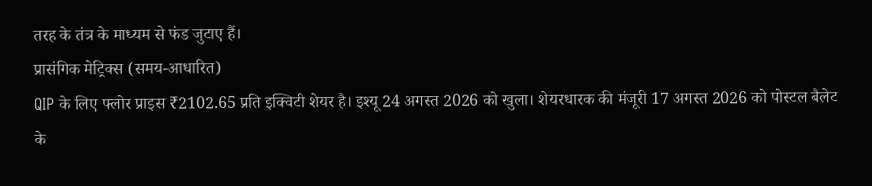तरह के तंत्र के माध्यम से फंड जुटाए हैं।
प्रासंगिक मेट्रिक्स (समय-आधारित)
QIP के लिए फ्लोर प्राइस ₹2102.65 प्रति इक्विटी शेयर है। इश्यू 24 अगस्त 2026 को खुला। शेयरधारक की मंजूरी 17 अगस्त 2026 को पोस्टल बैलेट के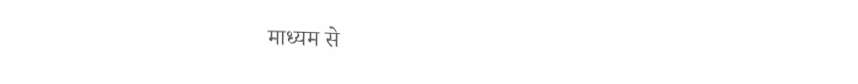माध्यम से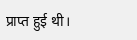प्राप्त हुई थी।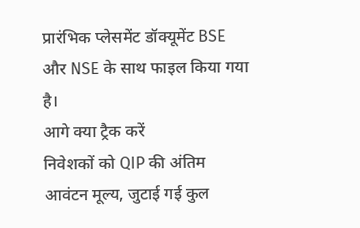प्रारंभिक प्लेसमेंट डॉक्यूमेंट BSE और NSE के साथ फाइल किया गया है।
आगे क्या ट्रैक करें
निवेशकों को QIP की अंतिम आवंटन मूल्य, जुटाई गई कुल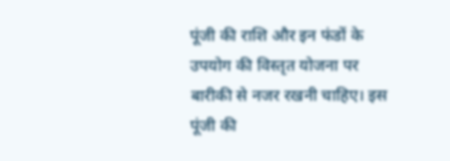पूंजी की राशि और इन फंडों के उपयोग की विस्तृत योजना पर बारीकी से नजर रखनी चाहिए। इस पूंजी की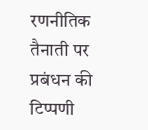रणनीतिक तैनाती पर प्रबंधन की टिप्पणी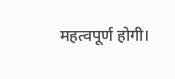महत्वपूर्ण होगी।